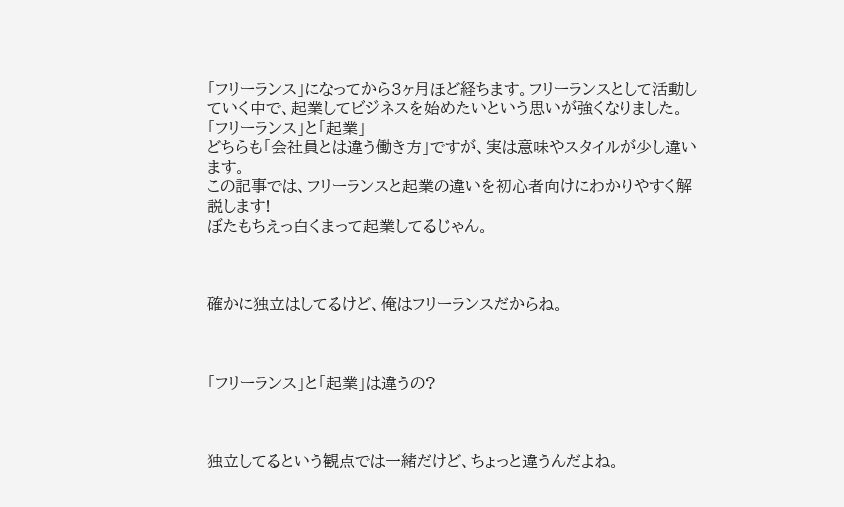「フリーランス」になってから3ヶ月ほど経ちます。フリーランスとして活動していく中で、起業してビジネスを始めたいという思いが強くなりました。
「フリーランス」と「起業」
どちらも「会社員とは違う働き方」ですが、実は意味やスタイルが少し違います。
この記事では、フリーランスと起業の違いを初心者向けにわかりやすく解説します!
ぼたもちえっ白くまって起業してるじゃん。



確かに独立はしてるけど、俺はフリーランスだからね。



「フリーランス」と「起業」は違うの?



独立してるという観点では一緒だけど、ちょっと違うんだよね。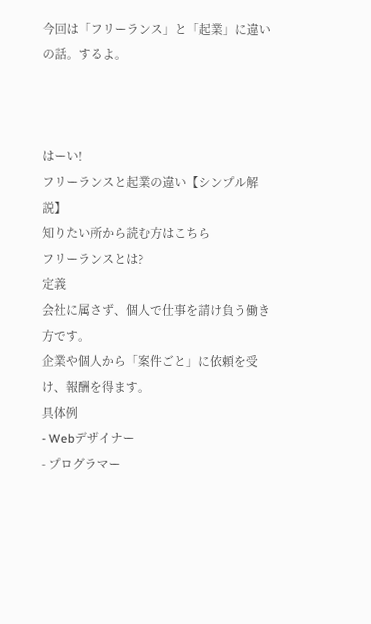今回は「フリーランス」と「起業」に違いの話。するよ。



はーい!
フリーランスと起業の違い【シンプル解説】
知りたい所から読む方はこちら
フリーランスとは?
定義
会社に属さず、個人で仕事を請け負う働き方です。
企業や個人から「案件ごと」に依頼を受け、報酬を得ます。
具体例
- Webデザイナー
- プログラマー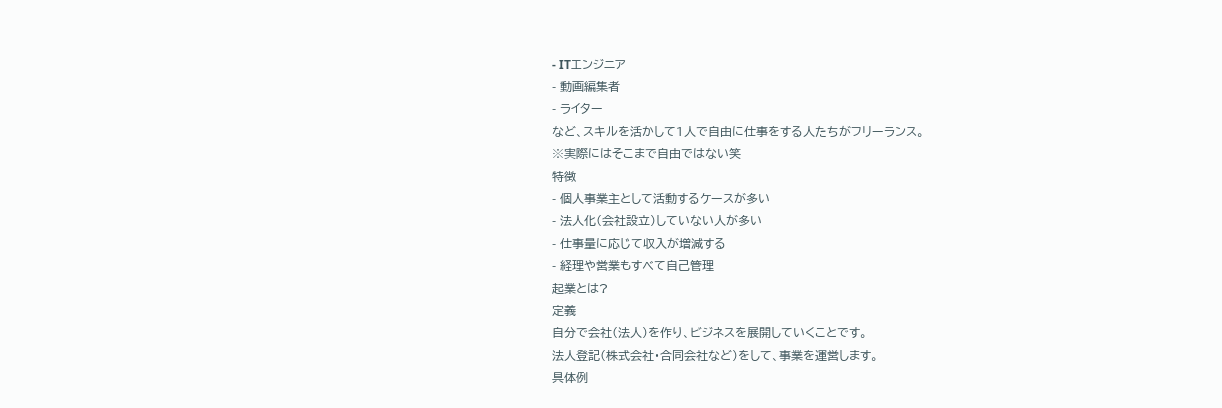- ITエンジニア
- 動画編集者
- ライター
など、スキルを活かして1人で自由に仕事をする人たちがフリーランス。
※実際にはそこまで自由ではない笑
特徴
- 個人事業主として活動するケースが多い
- 法人化(会社設立)していない人が多い
- 仕事量に応じて収入が増減する
- 経理や営業もすべて自己管理
起業とは?
定義
自分で会社(法人)を作り、ビジネスを展開していくことです。
法人登記(株式会社・合同会社など)をして、事業を運営します。
具体例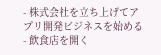- 株式会社を立ち上げてアプリ開発ビジネスを始める
- 飲食店を開く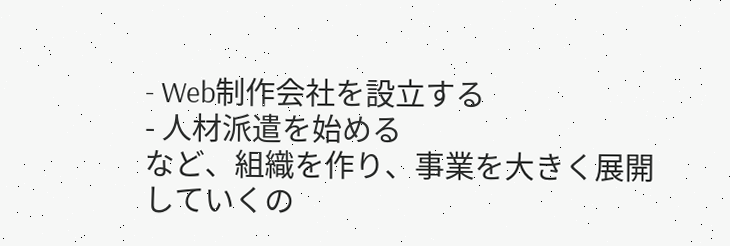- Web制作会社を設立する
- 人材派遣を始める
など、組織を作り、事業を大きく展開していくの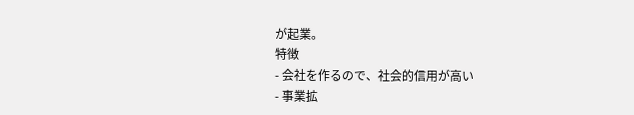が起業。
特徴
- 会社を作るので、社会的信用が高い
- 事業拡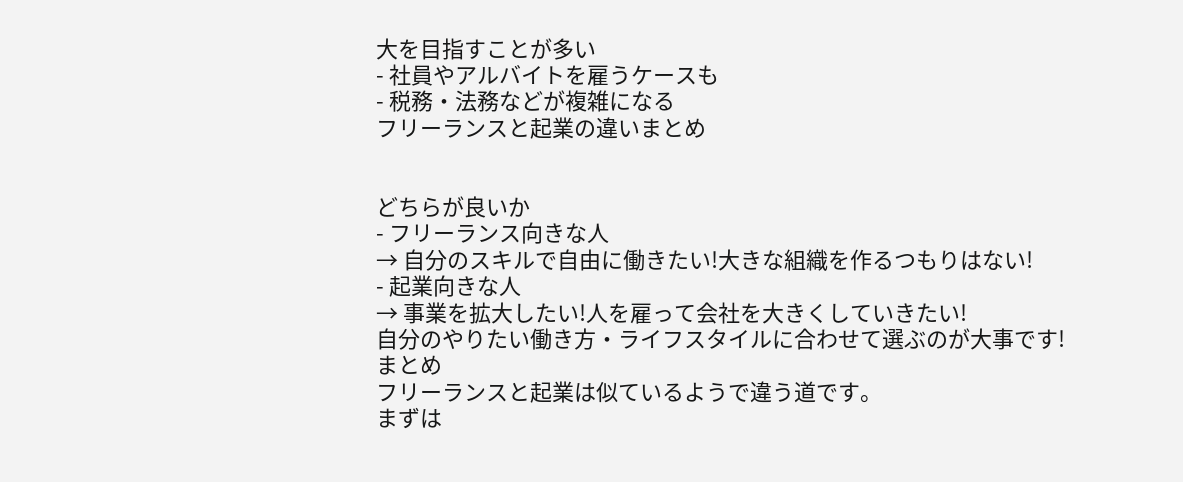大を目指すことが多い
- 社員やアルバイトを雇うケースも
- 税務・法務などが複雑になる
フリーランスと起業の違いまとめ


どちらが良いか
- フリーランス向きな人
→ 自分のスキルで自由に働きたい!大きな組織を作るつもりはない!
- 起業向きな人
→ 事業を拡大したい!人を雇って会社を大きくしていきたい!
自分のやりたい働き方・ライフスタイルに合わせて選ぶのが大事です!
まとめ
フリーランスと起業は似ているようで違う道です。
まずは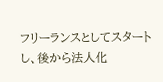フリーランスとしてスタートし、後から法人化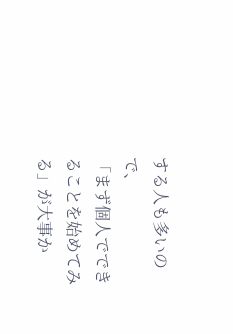する人も多いので、
「まず個人でできることを始めてみる」が大事か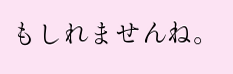もしれませんね。